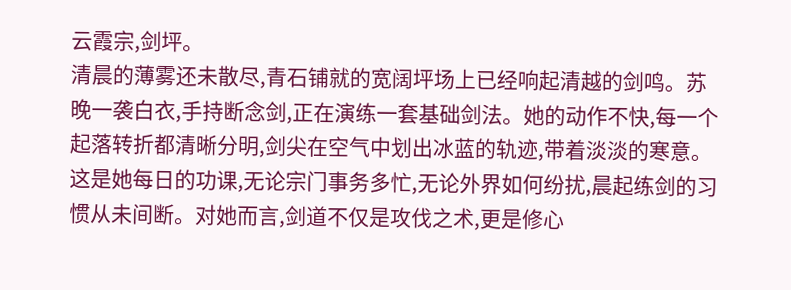云霞宗,剑坪。
清晨的薄雾还未散尽,青石铺就的宽阔坪场上已经响起清越的剑鸣。苏晚一袭白衣,手持断念剑,正在演练一套基础剑法。她的动作不快,每一个起落转折都清晰分明,剑尖在空气中划出冰蓝的轨迹,带着淡淡的寒意。
这是她每日的功课,无论宗门事务多忙,无论外界如何纷扰,晨起练剑的习惯从未间断。对她而言,剑道不仅是攻伐之术,更是修心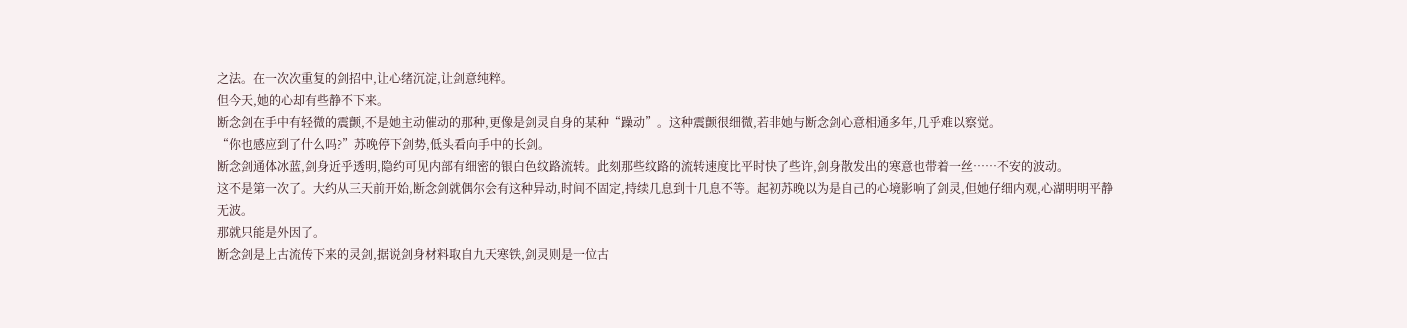之法。在一次次重复的剑招中,让心绪沉淀,让剑意纯粹。
但今天,她的心却有些静不下来。
断念剑在手中有轻微的震颤,不是她主动催动的那种,更像是剑灵自身的某种“躁动”。这种震颤很细微,若非她与断念剑心意相通多年,几乎难以察觉。
“你也感应到了什么吗?”苏晚停下剑势,低头看向手中的长剑。
断念剑通体冰蓝,剑身近乎透明,隐约可见内部有细密的银白色纹路流转。此刻那些纹路的流转速度比平时快了些许,剑身散发出的寒意也带着一丝……不安的波动。
这不是第一次了。大约从三天前开始,断念剑就偶尔会有这种异动,时间不固定,持续几息到十几息不等。起初苏晚以为是自己的心境影响了剑灵,但她仔细内观,心湖明明平静无波。
那就只能是外因了。
断念剑是上古流传下来的灵剑,据说剑身材料取自九天寒铁,剑灵则是一位古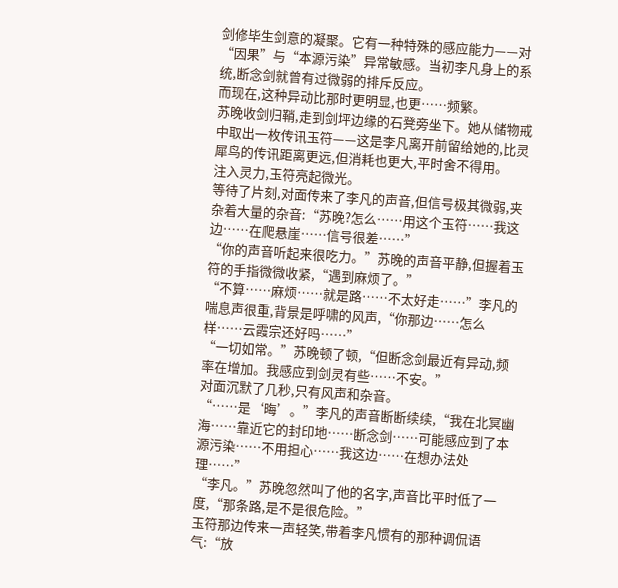剑修毕生剑意的凝聚。它有一种特殊的感应能力——对“因果”与“本源污染”异常敏感。当初李凡身上的系统,断念剑就曾有过微弱的排斥反应。
而现在,这种异动比那时更明显,也更……频繁。
苏晚收剑归鞘,走到剑坪边缘的石凳旁坐下。她从储物戒中取出一枚传讯玉符——这是李凡离开前留给她的,比灵犀鸟的传讯距离更远,但消耗也更大,平时舍不得用。
注入灵力,玉符亮起微光。
等待了片刻,对面传来了李凡的声音,但信号极其微弱,夹杂着大量的杂音:“苏晚?怎么……用这个玉符……我这边……在爬悬崖……信号很差……”
“你的声音听起来很吃力。”苏晚的声音平静,但握着玉符的手指微微收紧,“遇到麻烦了。”
“不算……麻烦……就是路……不太好走……”李凡的喘息声很重,背景是呼啸的风声,“你那边……怎么样……云霞宗还好吗……”
“一切如常。”苏晚顿了顿,“但断念剑最近有异动,频率在增加。我感应到剑灵有些……不安。”
对面沉默了几秒,只有风声和杂音。
“……是‘晦’。”李凡的声音断断续续,“我在北冥幽海……靠近它的封印地……断念剑……可能感应到了本源污染……不用担心……我这边……在想办法处理……”
“李凡。”苏晚忽然叫了他的名字,声音比平时低了一度,“那条路,是不是很危险。”
玉符那边传来一声轻笑,带着李凡惯有的那种调侃语气:“放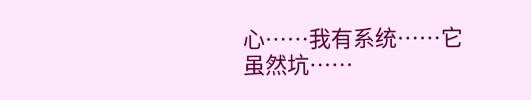心……我有系统……它虽然坑……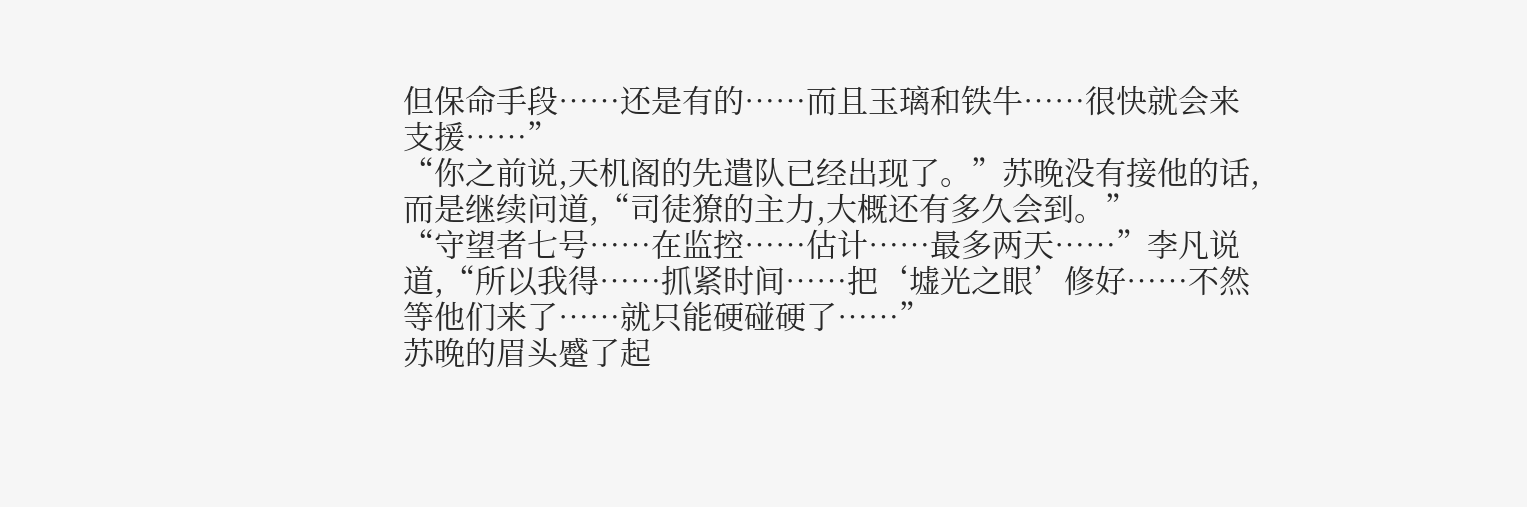但保命手段……还是有的……而且玉璃和铁牛……很快就会来支援……”
“你之前说,天机阁的先遣队已经出现了。”苏晚没有接他的话,而是继续问道,“司徒獠的主力,大概还有多久会到。”
“守望者七号……在监控……估计……最多两天……”李凡说道,“所以我得……抓紧时间……把‘墟光之眼’修好……不然等他们来了……就只能硬碰硬了……”
苏晚的眉头蹙了起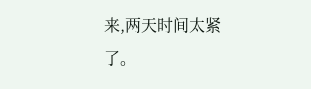来,两天时间太紧了。